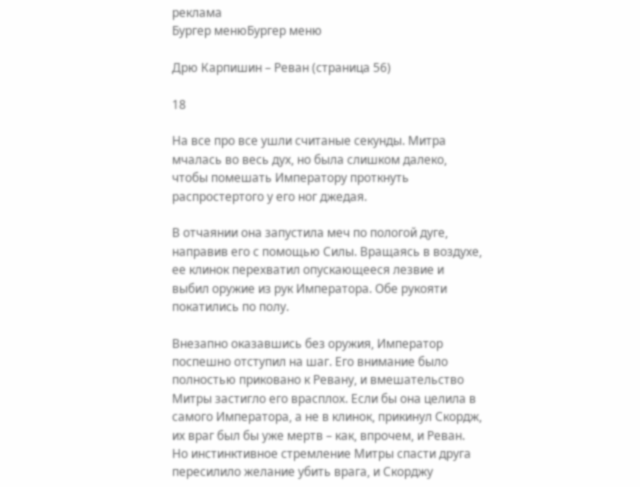реклама
Бургер менюБургер меню

Дрю Карпишин – Реван (страница 56)

18

На все про все ушли считаные секунды. Митра мчалась во весь дух, но была слишком далеко, чтобы помешать Императору проткнуть распростертого у его ног джедая.

В отчаянии она запустила меч по пологой дуге, направив его с помощью Силы. Вращаясь в воздухе, ее клинок перехватил опускающееся лезвие и выбил оружие из рук Императора. Обе рукояти покатились по полу.

Внезапно оказавшись без оружия, Император поспешно отступил на шаг. Его внимание было полностью приковано к Ревану, и вмешательство Митры застигло его врасплох. Если бы она целила в самого Императора, а не в клинок, прикинул Скордж, их враг был бы уже мертв – как, впрочем, и Реван. Но инстинктивное стремление Митры спасти друга пересилило желание убить врага, и Скорджу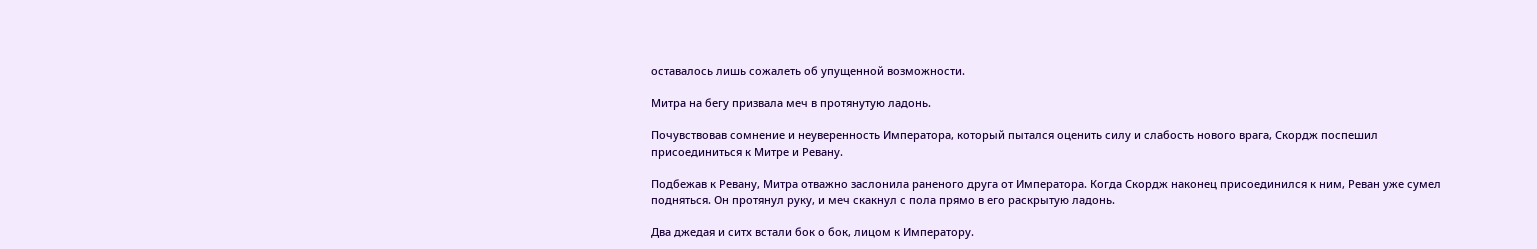оставалось лишь сожалеть об упущенной возможности.

Митра на бегу призвала меч в протянутую ладонь.

Почувствовав сомнение и неуверенность Императора, который пытался оценить силу и слабость нового врага, Скордж поспешил присоединиться к Митре и Ревану.

Подбежав к Ревану, Митра отважно заслонила раненого друга от Императора. Когда Скордж наконец присоединился к ним, Реван уже сумел подняться. Он протянул руку, и меч скакнул с пола прямо в его раскрытую ладонь.

Два джедая и ситх встали бок о бок, лицом к Императору.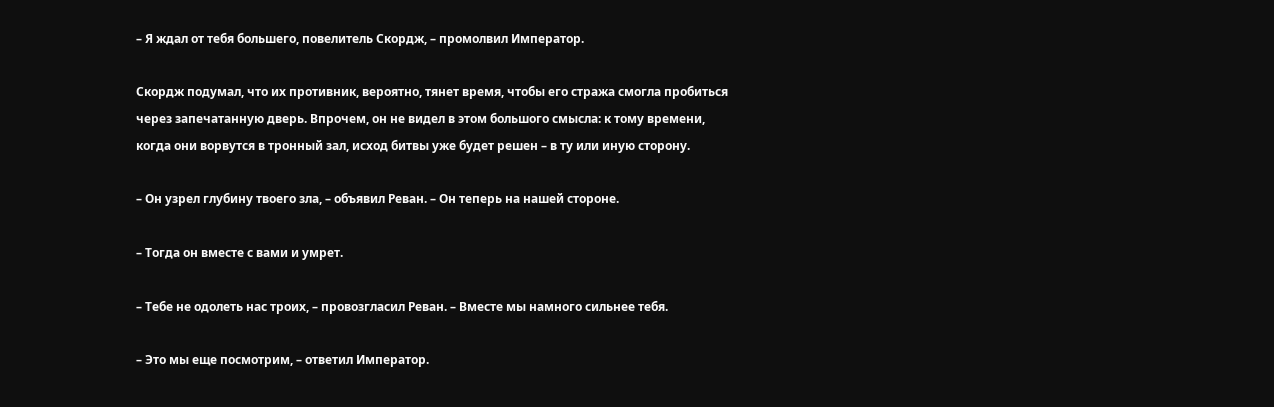– Я ждал от тебя большего, повелитель Скордж, – промолвил Император.

Скордж подумал, что их противник, вероятно, тянет время, чтобы его стража смогла пробиться через запечатанную дверь. Впрочем, он не видел в этом большого смысла: к тому времени, когда они ворвутся в тронный зал, исход битвы уже будет решен – в ту или иную сторону.

– Он узрел глубину твоего зла, – объявил Реван. – Он теперь на нашей стороне.

– Тогда он вместе с вами и умрет.

– Тебе не одолеть нас троих, – провозгласил Реван. – Вместе мы намного сильнее тебя.

– Это мы еще посмотрим, – ответил Император.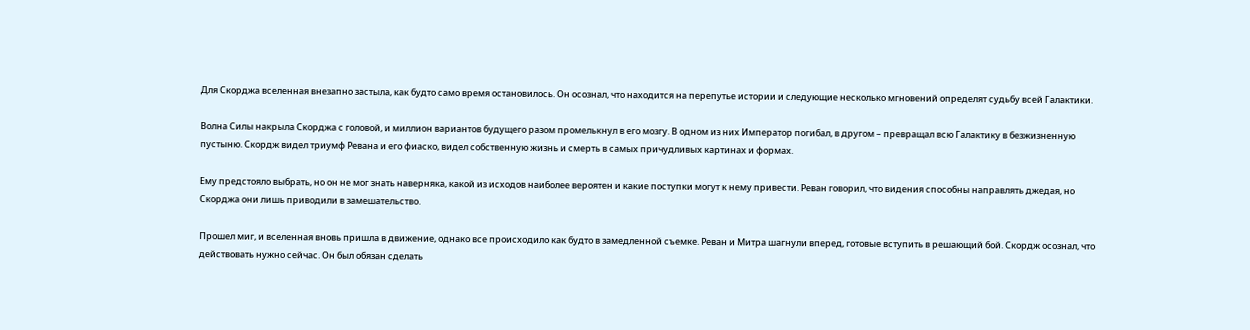Для Скорджа вселенная внезапно застыла, как будто само время остановилось. Он осознал, что находится на перепутье истории и следующие несколько мгновений определят судьбу всей Галактики.

Волна Силы накрыла Скорджа с головой, и миллион вариантов будущего разом промелькнул в его мозгу. В одном из них Император погибал, в другом – превращал всю Галактику в безжизненную пустыню. Скордж видел триумф Ревана и его фиаско, видел собственную жизнь и смерть в самых причудливых картинах и формах.

Ему предстояло выбрать, но он не мог знать наверняка, какой из исходов наиболее вероятен и какие поступки могут к нему привести. Реван говорил, что видения способны направлять джедая, но Скорджа они лишь приводили в замешательство.

Прошел миг, и вселенная вновь пришла в движение, однако все происходило как будто в замедленной съемке. Реван и Митра шагнули вперед, готовые вступить в решающий бой. Скордж осознал, что действовать нужно сейчас. Он был обязан сделать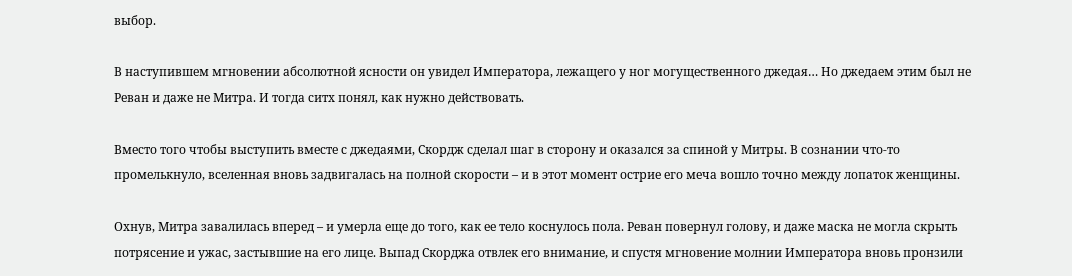выбор.

В наступившем мгновении абсолютной ясности он увидел Императора, лежащего у ног могущественного джедая… Но джедаем этим был не Реван и даже не Митра. И тогда ситх понял, как нужно действовать.

Вместо того чтобы выступить вместе с джедаями, Скордж сделал шаг в сторону и оказался за спиной у Митры. В сознании что-то промелькнуло, вселенная вновь задвигалась на полной скорости – и в этот момент острие его меча вошло точно между лопаток женщины.

Охнув, Митра завалилась вперед – и умерла еще до того, как ее тело коснулось пола. Реван повернул голову, и даже маска не могла скрыть потрясение и ужас, застывшие на его лице. Выпад Скорджа отвлек его внимание, и спустя мгновение молнии Императора вновь пронзили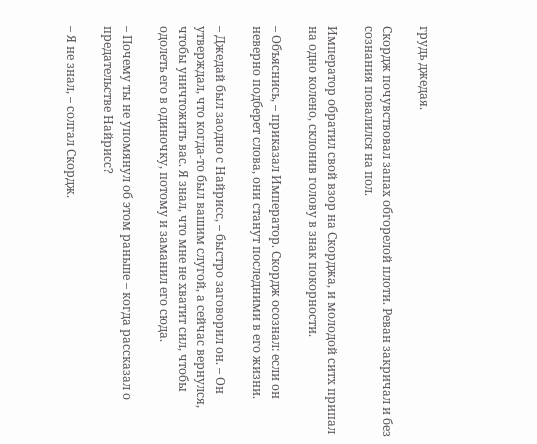грудь джедая.

Скордж почувствовал запах обгорелой плоти. Реван закричал и без сознания повалился на пол.

Император обратил свой взор на Скорджа, и молодой ситх припал на одно колено, склонив голову в знак покорности.

– Объяснись, – приказал Император. Скордж осознал: если он неверно подберет слова, они станут последними в его жизни.

– Джедай был заодно с Найрисс, – быстро заговорил он. – Он утверждал, что когда-то был вашим слугой, а сейчас вернулся, чтобы уничтожить вас. Я знал, что мне не хватит сил, чтобы одолеть его в одиночку, потому и заманил его сюда.

– Почему ты не упомянул об этом раньше – когда рассказал о предательстве Найрисс?

– Я не знал, – солгал Скордж.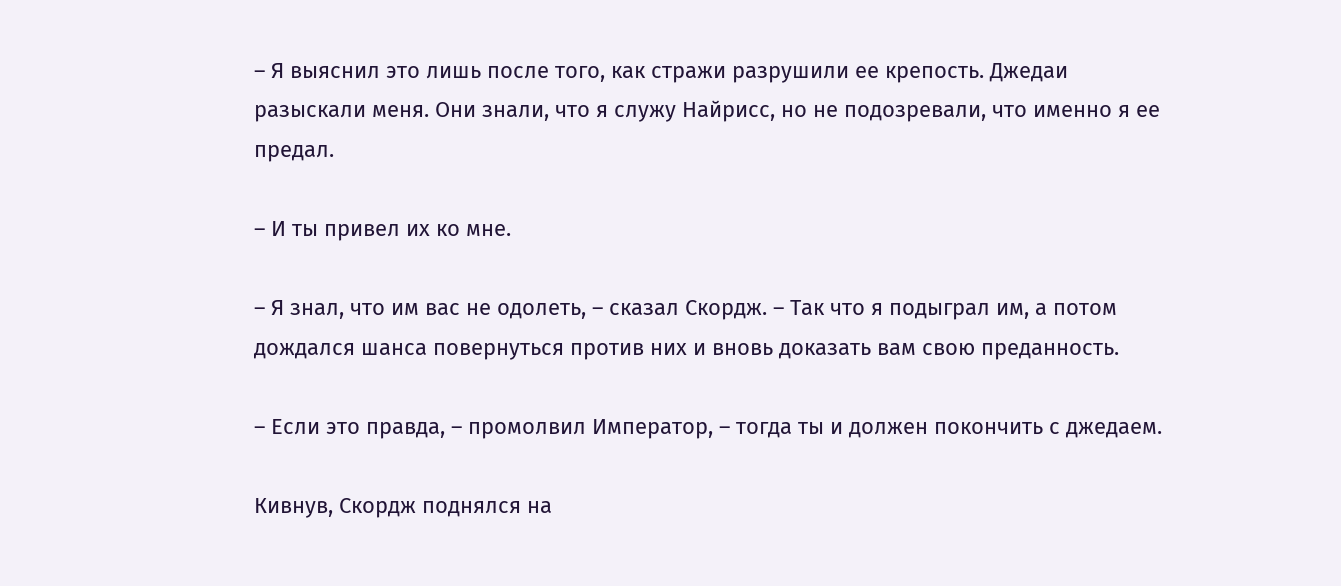– Я выяснил это лишь после того, как стражи разрушили ее крепость. Джедаи разыскали меня. Они знали, что я служу Найрисс, но не подозревали, что именно я ее предал.

– И ты привел их ко мне.

– Я знал, что им вас не одолеть, – сказал Скордж. – Так что я подыграл им, а потом дождался шанса повернуться против них и вновь доказать вам свою преданность.

– Если это правда, – промолвил Император, – тогда ты и должен покончить с джедаем.

Кивнув, Скордж поднялся на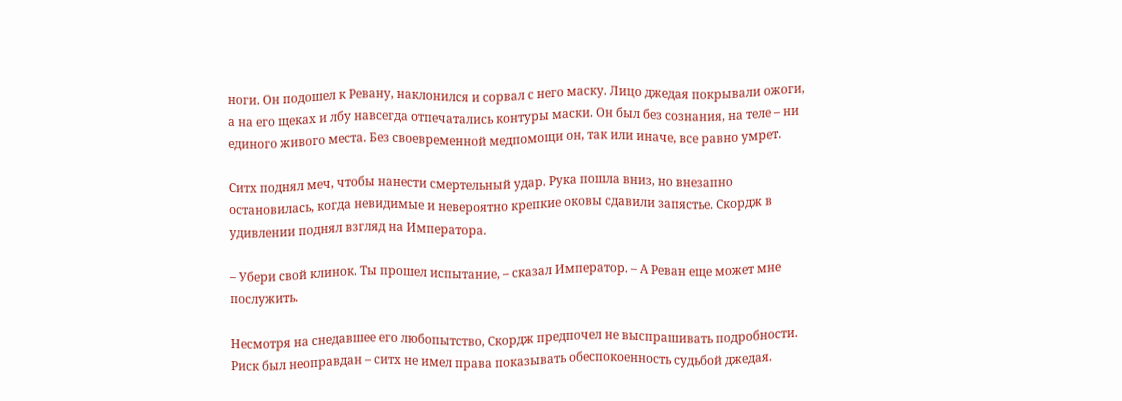ноги. Он подошел к Ревану, наклонился и сорвал с него маску. Лицо джедая покрывали ожоги, а на его щеках и лбу навсегда отпечатались контуры маски. Он был без сознания, на теле – ни единого живого места. Без своевременной медпомощи он, так или иначе, все равно умрет.

Ситх поднял меч, чтобы нанести смертельный удар. Рука пошла вниз, но внезапно остановилась, когда невидимые и невероятно крепкие оковы сдавили запястье. Скордж в удивлении поднял взгляд на Императора.

– Убери свой клинок. Ты прошел испытание, – сказал Император. – А Реван еще может мне послужить.

Несмотря на снедавшее его любопытство, Скордж предпочел не выспрашивать подробности. Риск был неоправдан – ситх не имел права показывать обеспокоенность судьбой джедая.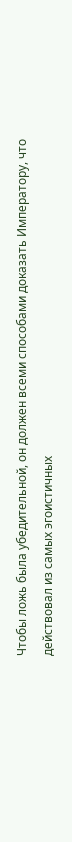Чтобы ложь была убедительной, он должен всеми способами доказать Императору, что действовал из самых эгоистичных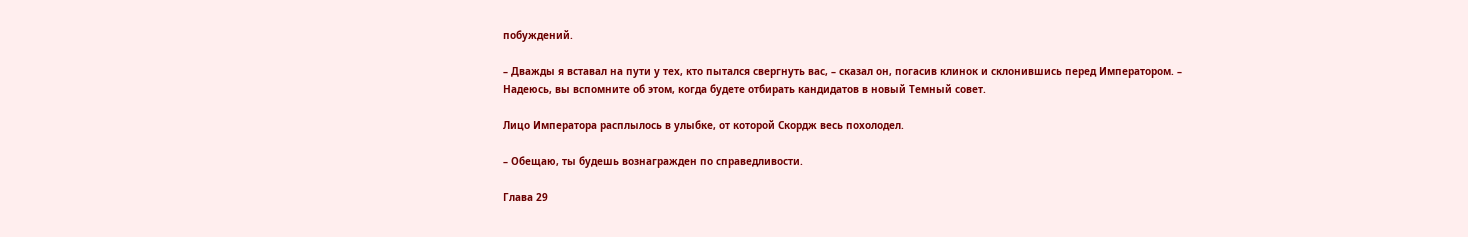побуждений.

– Дважды я вставал на пути у тех, кто пытался свергнуть вас, – сказал он, погасив клинок и склонившись перед Императором. – Надеюсь, вы вспомните об этом, когда будете отбирать кандидатов в новый Темный совет.

Лицо Императора расплылось в улыбке, от которой Скордж весь похолодел.

– Обещаю, ты будешь вознагражден по справедливости.

Глава 29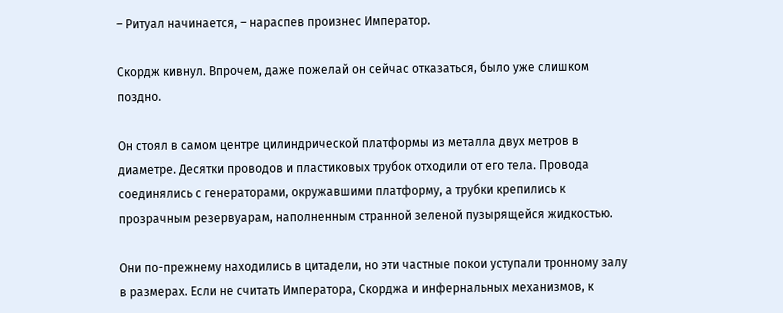– Ритуал начинается, – нараспев произнес Император.

Скордж кивнул. Впрочем, даже пожелай он сейчас отказаться, было уже слишком поздно.

Он стоял в самом центре цилиндрической платформы из металла двух метров в диаметре. Десятки проводов и пластиковых трубок отходили от его тела. Провода соединялись с генераторами, окружавшими платформу, а трубки крепились к прозрачным резервуарам, наполненным странной зеленой пузырящейся жидкостью.

Они по-прежнему находились в цитадели, но эти частные покои уступали тронному залу в размерах. Если не считать Императора, Скорджа и инфернальных механизмов, к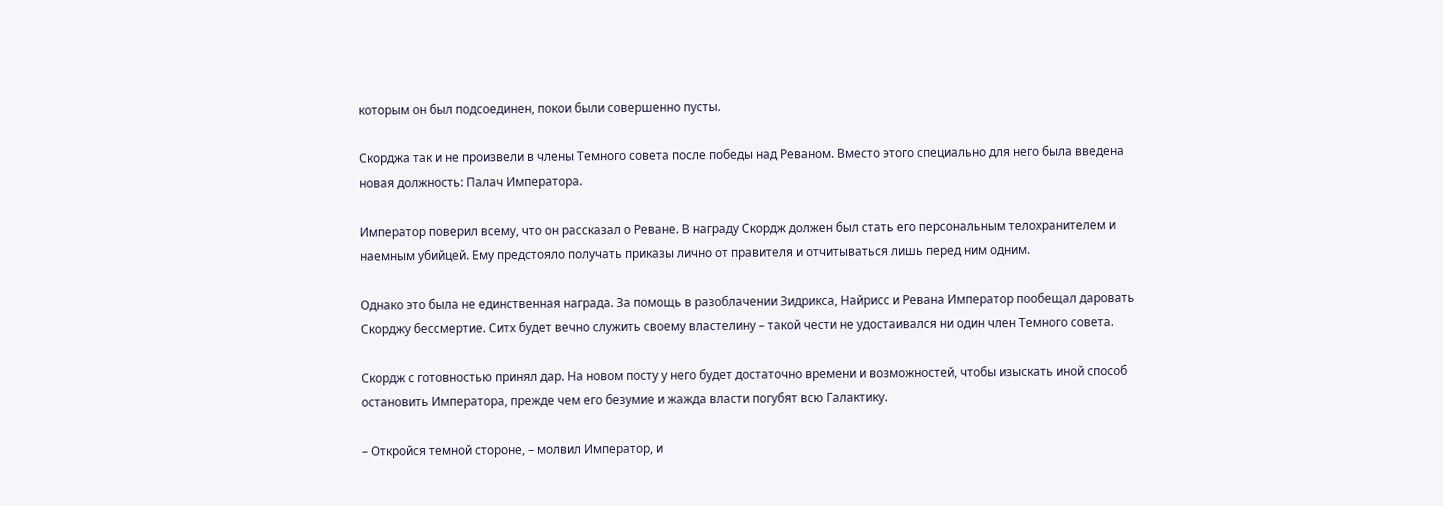которым он был подсоединен, покои были совершенно пусты.

Скорджа так и не произвели в члены Темного совета после победы над Реваном. Вместо этого специально для него была введена новая должность: Палач Императора.

Император поверил всему, что он рассказал о Реване. В награду Скордж должен был стать его персональным телохранителем и наемным убийцей. Ему предстояло получать приказы лично от правителя и отчитываться лишь перед ним одним.

Однако это была не единственная награда. За помощь в разоблачении Зидрикса, Найрисс и Ревана Император пообещал даровать Скорджу бессмертие. Ситх будет вечно служить своему властелину – такой чести не удостаивался ни один член Темного совета.

Скордж с готовностью принял дар. На новом посту у него будет достаточно времени и возможностей, чтобы изыскать иной способ остановить Императора, прежде чем его безумие и жажда власти погубят всю Галактику.

– Откройся темной стороне, – молвил Император, и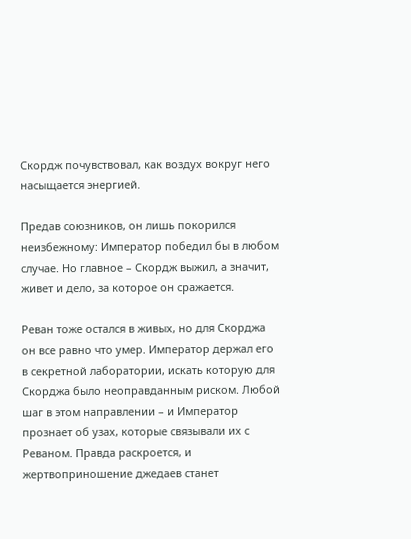Скордж почувствовал, как воздух вокруг него насыщается энергией.

Предав союзников, он лишь покорился неизбежному: Император победил бы в любом случае. Но главное – Скордж выжил, а значит, живет и дело, за которое он сражается.

Реван тоже остался в живых, но для Скорджа он все равно что умер. Император держал его в секретной лаборатории, искать которую для Скорджа было неоправданным риском. Любой шаг в этом направлении – и Император прознает об узах, которые связывали их с Реваном. Правда раскроется, и жертвоприношение джедаев станет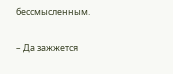бессмысленным.

– Да зажжется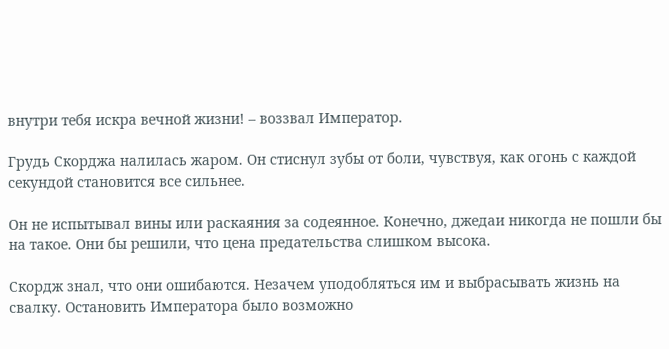внутри тебя искра вечной жизни! – воззвал Император.

Грудь Скорджа налилась жаром. Он стиснул зубы от боли, чувствуя, как огонь с каждой секундой становится все сильнее.

Он не испытывал вины или раскаяния за содеянное. Конечно, джедаи никогда не пошли бы на такое. Они бы решили, что цена предательства слишком высока.

Скордж знал, что они ошибаются. Незачем уподобляться им и выбрасывать жизнь на свалку. Остановить Императора было возможно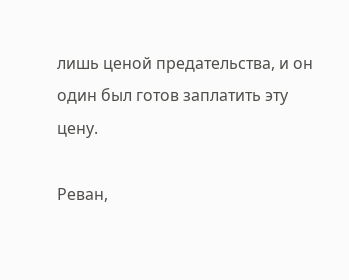лишь ценой предательства, и он один был готов заплатить эту цену.

Реван,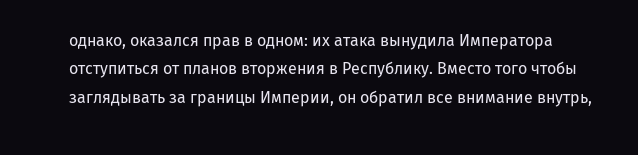однако, оказался прав в одном: их атака вынудила Императора отступиться от планов вторжения в Республику. Вместо того чтобы заглядывать за границы Империи, он обратил все внимание внутрь,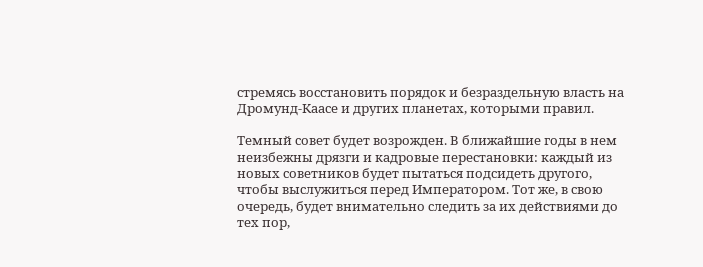стремясь восстановить порядок и безраздельную власть на Дромунд-Каасе и других планетах, которыми правил.

Темный совет будет возрожден. В ближайшие годы в нем неизбежны дрязги и кадровые перестановки: каждый из новых советников будет пытаться подсидеть другого, чтобы выслужиться перед Императором. Тот же, в свою очередь, будет внимательно следить за их действиями до тех пор,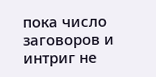пока число заговоров и интриг не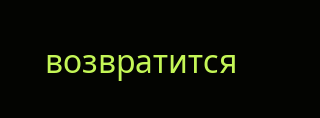возвратится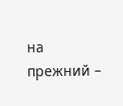на прежний –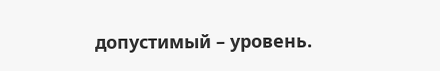допустимый – уровень.